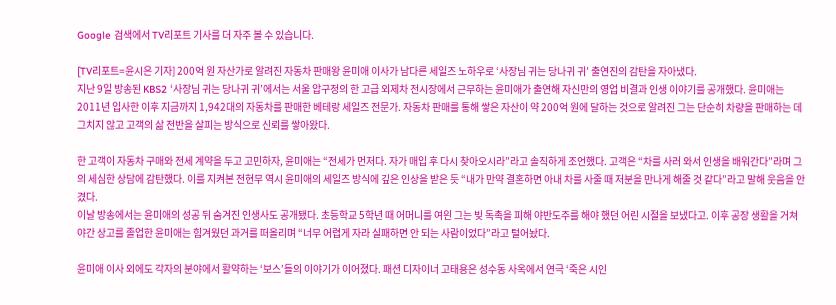Google 검색에서 TV리포트 기사를 더 자주 볼 수 있습니다.

[TV리포트=윤시은 기자] 200억 원 자산가로 알려진 자동차 판매왕 윤미애 이사가 남다른 세일즈 노하우로 ‘사장님 귀는 당나귀 귀’ 출연진의 감탄을 자아냈다.
지난 9일 방송된 KBS2 ‘사장님 귀는 당나귀 귀’에서는 서울 압구정의 한 고급 외제차 전시장에서 근무하는 윤미애가 출연해 자신만의 영업 비결과 인생 이야기를 공개했다. 윤미애는 2011년 입사한 이후 지금까지 1,942대의 자동차를 판매한 베테랑 세일즈 전문가. 자동차 판매를 통해 쌓은 자산이 약 200억 원에 달하는 것으로 알려진 그는 단순히 차량을 판매하는 데 그치지 않고 고객의 삶 전반을 살피는 방식으로 신뢰를 쌓아왔다.

한 고객이 자동차 구매와 전세 계약을 두고 고민하자, 윤미애는 “전세가 먼저다. 자가 매입 후 다시 찾아오시라”라고 솔직하게 조언했다. 고객은 “차를 사러 와서 인생을 배워간다”라며 그의 세심한 상담에 감탄했다. 이를 지켜본 전현무 역시 윤미애의 세일즈 방식에 깊은 인상을 받은 듯 “내가 만약 결혼하면 아내 차를 사줄 때 저분을 만나게 해줄 것 같다”라고 말해 웃음을 안겼다.
이날 방송에서는 윤미애의 성공 뒤 숨겨진 인생사도 공개됐다. 초등학교 5학년 때 어머니를 여읜 그는 빚 독촉을 피해 야반도주를 해야 했던 어린 시절을 보냈다고. 이후 공장 생활을 거쳐 야간 상고를 졸업한 윤미애는 힘겨웠던 과거를 떠올리며 “너무 어렵게 자라 실패하면 안 되는 사람이었다”라고 털어놨다.

윤미애 이사 외에도 각자의 분야에서 활약하는 ‘보스’들의 이야기가 이어졌다. 패션 디자이너 고태용은 성수동 사옥에서 연극 ‘죽은 시인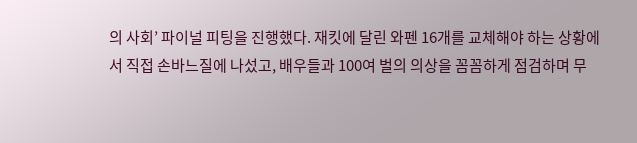의 사회’ 파이널 피팅을 진행했다. 재킷에 달린 와펜 16개를 교체해야 하는 상황에서 직접 손바느질에 나섰고, 배우들과 100여 벌의 의상을 꼼꼼하게 점검하며 무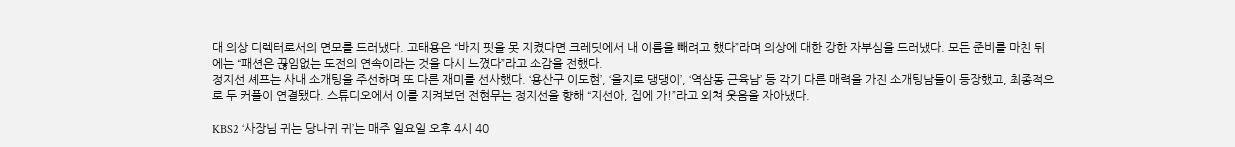대 의상 디렉터로서의 면모를 드러냈다. 고태용은 “바지 핏을 못 지켰다면 크레딧에서 내 이름을 빼려고 했다”라며 의상에 대한 강한 자부심을 드러냈다. 모든 준비를 마친 뒤에는 “패션은 끊임없는 도전의 연속이라는 것을 다시 느꼈다”라고 소감을 전했다.
정지선 셰프는 사내 소개팅을 주선하며 또 다른 재미를 선사했다. ‘용산구 이도현’, ‘을지로 댕댕이’, ‘역삼동 근육남’ 등 각기 다른 매력을 가진 소개팅남들이 등장했고, 최종적으로 두 커플이 연결됐다. 스튜디오에서 이를 지켜보던 전현무는 정지선을 향해 “지선아, 집에 가!”라고 외쳐 웃음을 자아냈다.

KBS2 ‘사장님 귀는 당나귀 귀’는 매주 일요일 오후 4시 40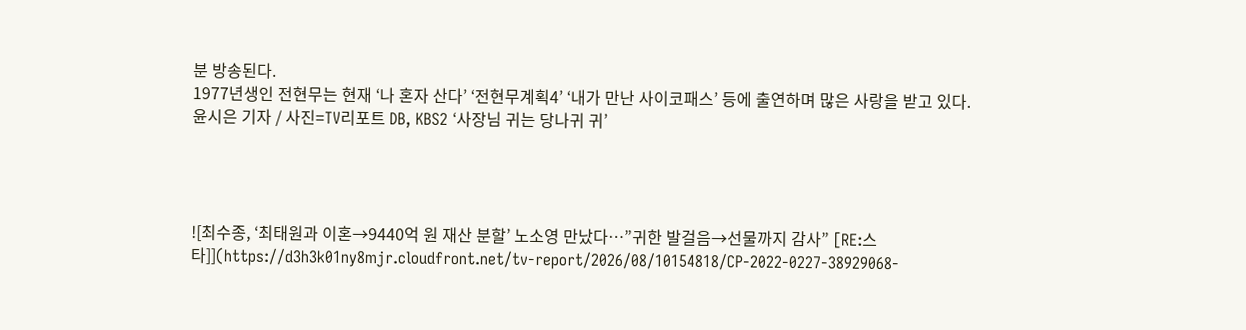분 방송된다.
1977년생인 전현무는 현재 ‘나 혼자 산다’ ‘전현무계획4’ ‘내가 만난 사이코패스’ 등에 출연하며 많은 사랑을 받고 있다.
윤시은 기자 / 사진=TV리포트 DB, KBS2 ‘사장님 귀는 당나귀 귀’




![최수종, ‘최태원과 이혼→9440억 원 재산 분할’ 노소영 만났다…”귀한 발걸음→선물까지 감사” [RE:스타]](https://d3h3k01ny8mjr.cloudfront.net/tv-report/2026/08/10154818/CP-2022-0227-38929068-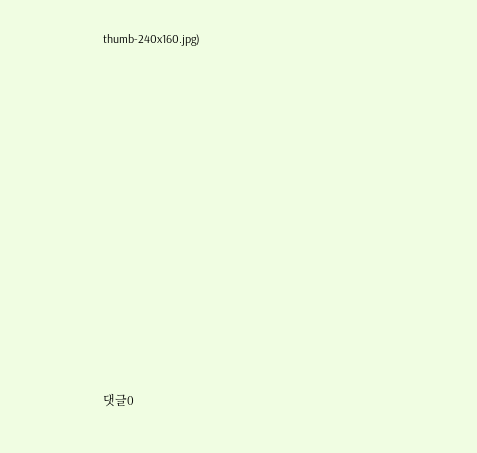thumb-240x160.jpg)














댓글0